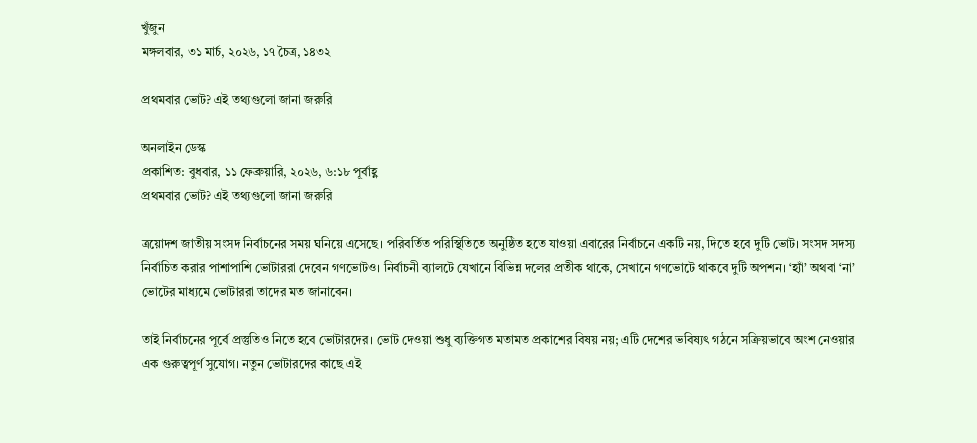খুঁজুন
মঙ্গলবার, ৩১ মার্চ, ২০২৬, ১৭ চৈত্র, ১৪৩২

প্রথমবার ভোট? এই তথ্যগুলো জানা জরুরি

অনলাইন ডেস্ক
প্রকাশিত: বুধবার, ১১ ফেব্রুয়ারি, ২০২৬, ৬:১৮ পূর্বাহ্ণ
প্রথমবার ভোট? এই তথ্যগুলো জানা জরুরি

ত্রয়োদশ জাতীয় সংসদ নির্বাচনের সময় ঘনিয়ে এসেছে। পরিবর্তিত পরিস্থিতিতে অনুষ্ঠিত হতে যাওয়া এবারের নির্বাচনে একটি নয়, দিতে হবে দুটি ভোট। সংসদ সদস্য নির্বাচিত করার পাশাপাশি ভোটাররা দেবেন গণভোটও। নির্বাচনী ব্যালটে যেখানে বিভিন্ন দলের প্রতীক থাকে, সেখানে গণভোটে থাকবে দুটি অপশন। ‘হ্যাঁ’ অথবা ‘না’ ভোটের মাধ্যমে ভোটাররা তাদের মত জানাবেন।

তাই নির্বাচনের পূর্বে প্রস্তুতিও নিতে হবে ভোটারদের। ভোট দেওয়া শুধু ব্যক্তিগত মতামত প্রকাশের বিষয় নয়; এটি দেশের ভবিষ্যৎ গঠনে সক্রিয়ভাবে অংশ নেওয়ার এক গুরুত্বপূর্ণ সুযোগ। নতুন ভোটারদের কাছে এই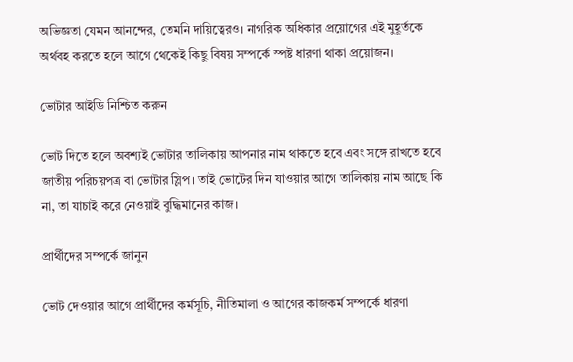অভিজ্ঞতা যেমন আনন্দের, তেমনি দায়িত্বেরও। নাগরিক অধিকার প্রয়োগের এই মুহূর্তকে অর্থবহ করতে হলে আগে থেকেই কিছু বিষয় সম্পর্কে স্পষ্ট ধারণা থাকা প্রয়োজন।

ভোটার আইডি নিশ্চিত করুন

ভোট দিতে হলে অবশ্যই ভোটার তালিকায় আপনার নাম থাকতে হবে এবং সঙ্গে রাখতে হবে জাতীয় পরিচয়পত্র বা ভোটার স্লিপ। তাই ভোটের দিন যাওয়ার আগে তালিকায় নাম আছে কি না, তা যাচাই করে নেওয়াই বুদ্ধিমানের কাজ।

প্রার্থীদের সম্পর্কে জানুন

ভোট দেওয়ার আগে প্রার্থীদের কর্মসূচি, নীতিমালা ও আগের কাজকর্ম সম্পর্কে ধারণা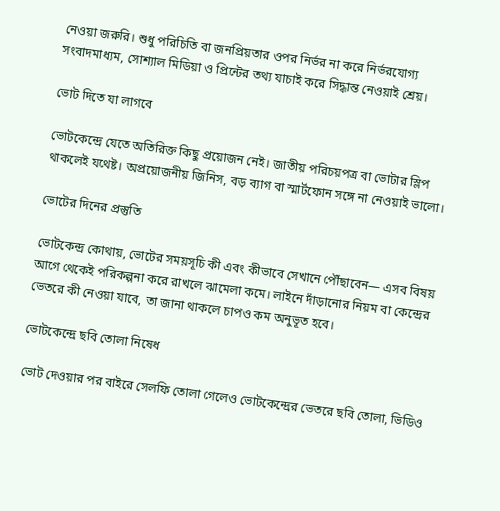নেওয়া জরুরি। শুধু পরিচিতি বা জনপ্রিয়তার ওপর নির্ভর না করে নির্ভরযোগ্য সংবাদমাধ্যম, সোশ্যাল মিডিয়া ও প্রিন্টের তথ্য যাচাই করে সিদ্ধান্ত নেওয়াই শ্রেয়।

ভোট দিতে যা লাগবে

ভোটকেন্দ্রে যেতে অতিরিক্ত কিছু প্রয়োজন নেই। জাতীয় পরিচয়পত্র বা ভোটার স্লিপ থাকলেই যথেষ্ট। অপ্রয়োজনীয় জিনিস, বড় ব্যাগ বা স্মার্টফোন সঙ্গে না নেওয়াই ভালো।

ভোটের দিনের প্রস্তুতি

ভোটকেন্দ্র কোথায়, ভোটের সময়সূচি কী এবং কীভাবে সেখানে পৌঁছাবেন— এসব বিষয় আগে থেকেই পরিকল্পনা করে রাখলে ঝামেলা কমে। লাইনে দাঁড়ানোর নিয়ম বা কেন্দ্রের ভেতরে কী নেওয়া যাবে, তা জানা থাকলে চাপও কম অনুভূত হবে।

ভোটকেন্দ্রে ছবি তোলা নিষেধ

ভোট দেওয়ার পর বাইরে সেলফি তোলা গেলেও ভোটকেন্দ্রের ভেতরে ছবি তোলা, ভিডিও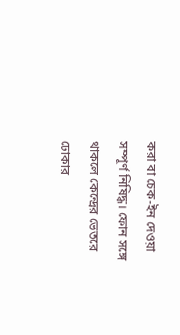করা বা চেক-ইন দেওয়া সম্পূর্ণ নিষিদ্ধ। ফোন সঙ্গে থাকলে কেন্দ্রের ভেতরে ঢোকার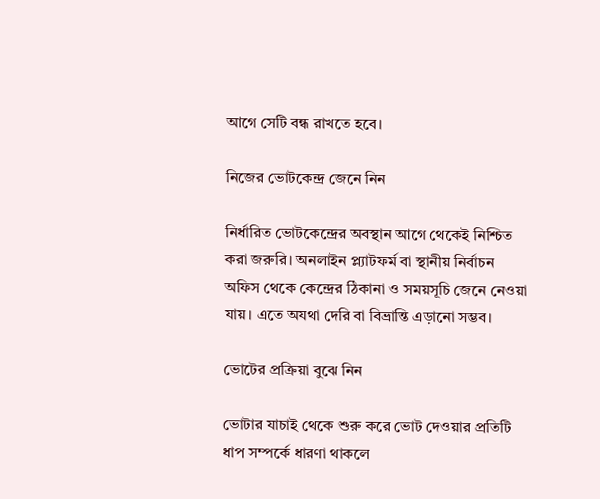আগে সেটি বন্ধ রাখতে হবে।

নিজের ভোটকেন্দ্র জেনে নিন

নির্ধারিত ভোটকেন্দ্রের অবস্থান আগে থেকেই নিশ্চিত করা জরুরি। অনলাইন প্ল্যাটফর্ম বা স্থানীয় নির্বাচন অফিস থেকে কেন্দ্রের ঠিকানা ও সময়সূচি জেনে নেওয়া যায়। এতে অযথা দেরি বা বিভ্রান্তি এড়ানো সম্ভব।

ভোটের প্রক্রিয়া বুঝে নিন

ভোটার যাচাই থেকে শুরু করে ভোট দেওয়ার প্রতিটি ধাপ সম্পর্কে ধারণা থাকলে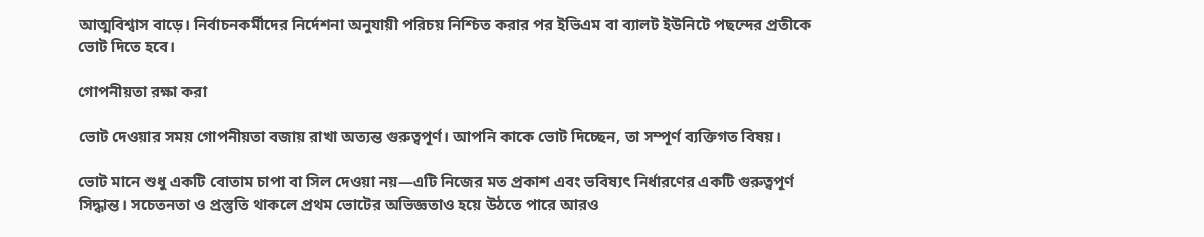আত্মবিশ্বাস বাড়ে। নির্বাচনকর্মীদের নির্দেশনা অনুযায়ী পরিচয় নিশ্চিত করার পর ইভিএম বা ব্যালট ইউনিটে পছন্দের প্রতীকে ভোট দিতে হবে।

গোপনীয়তা রক্ষা করা

ভোট দেওয়ার সময় গোপনীয়তা বজায় রাখা অত্যন্ত গুরুত্বপূর্ণ। আপনি কাকে ভোট দিচ্ছেন, তা সম্পূর্ণ ব্যক্তিগত বিষয়।

ভোট মানে শুধু একটি বোতাম চাপা বা সিল দেওয়া নয়—এটি নিজের মত প্রকাশ এবং ভবিষ্যৎ নির্ধারণের একটি গুরুত্বপূর্ণ সিদ্ধান্ত। সচেতনতা ও প্রস্তুতি থাকলে প্রথম ভোটের অভিজ্ঞতাও হয়ে উঠতে পারে আরও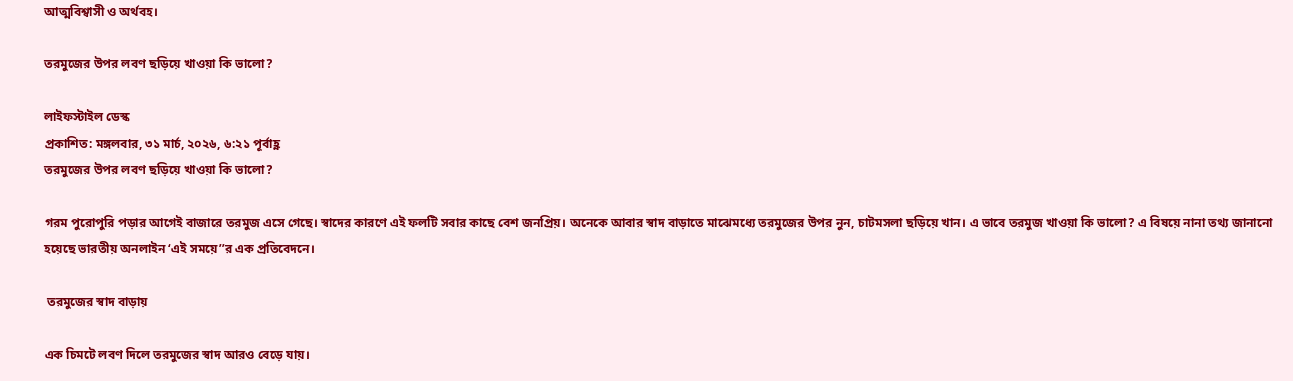আত্মবিশ্বাসী ও অর্থবহ।

তরমুজের উপর লবণ ছড়িয়ে খাওয়া কি ভালো?

লাইফস্টাইল ডেস্ক
প্রকাশিত: মঙ্গলবার, ৩১ মার্চ, ২০২৬, ৬:২১ পূর্বাহ্ণ
তরমুজের উপর লবণ ছড়িয়ে খাওয়া কি ভালো?

গরম পুরোপুরি পড়ার আগেই বাজারে তরমুজ এসে গেছে। স্বাদের কারণে এই ফলটি সবার কাছে বেশ জনপ্রিয়। অনেকে আবার স্বাদ বাড়াতে মাঝেমধ্যে তরমুজের উপর নুন, চাটমসলা ছড়িয়ে খান। এ ভাবে তরমুজ খাওয়া কি ভালো? এ বিষয়ে নানা তথ্য জানানো হয়েছে ভারতীয় অনলাইন ‘এই সময়ে’’র এক প্রতিবেদনে।

 তরমুজের স্বাদ বাড়ায়

এক চিমটে লবণ দিলে তরমুজের স্বাদ আরও বেড়ে যায়।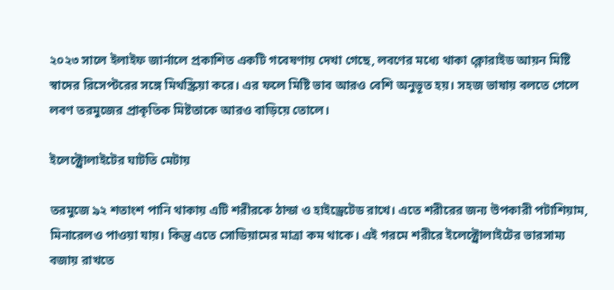২০২৩ সালে ইলাইফ জার্নালে প্রকাশিত একটি গবেষণায় দেখা গেছে, লবণের মধ্যে থাকা ক্লোরাইড আয়ন মিষ্টি স্বাদের রিসেপ্টরের সঙ্গে মিথস্ক্রিয়া করে। এর ফলে মিষ্টি ভাব আরও বেশি অনুভূত হয়। সহজ ভাষায় বলতে গেলে লবণ তরমুজের প্রাকৃতিক মিষ্টতাকে আরও বাড়িয়ে তোলে।

ইলেক্ট্রোলাইটের ঘাটতি মেটায়

তরমুজে ৯২ শতাংশ পানি থাকায় এটি শরীরকে ঠান্ডা ও হাইড্রেটেড রাখে। এতে শরীরের জন্য উপকারী পটাশিয়াম, মিনারেলও পাওয়া যায়। কিন্তু এতে সোডিয়ামের মাত্রা কম থাকে। এই গরমে শরীরে ইলেক্ট্রোলাইটের ভারসাম্য বজায় রাখতে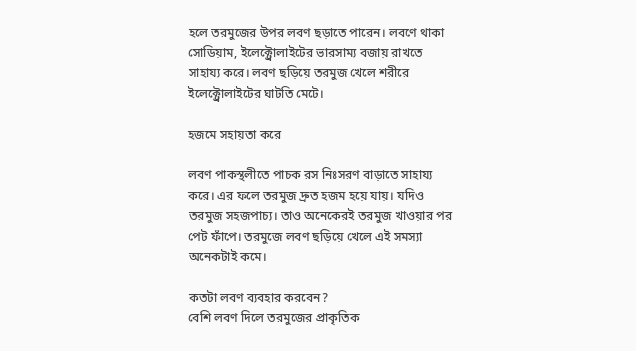হলে তরমুজের উপর লবণ ছড়াতে পারেন। লবণে থাকা সোডিয়াম, ইলেক্ট্রোলাইটের ভারসাম্য বজায় রাখতে সাহায্য করে। লবণ ছড়িয়ে তরমুজ খেলে শরীরে ইলেক্ট্রোলাইটের ঘাটতি মেটে।

হজমে সহায়তা করে

লবণ পাকস্থলীতে পাচক রস নিঃসরণ বাড়াতে সাহায্য করে। এর ফলে তরমুজ দ্রুত হজম হয়ে যায়। যদিও তরমুজ সহজপাচ্য। তাও অনেকেরই তরমুজ খাওয়ার পর পেট ফাঁপে। তরমুজে লবণ ছড়িয়ে খেলে এই সমস্যা অনেকটাই কমে।

কতটা লবণ ব্যবহার করবেন?
বেশি লবণ দিলে তরমুজের প্রাকৃতিক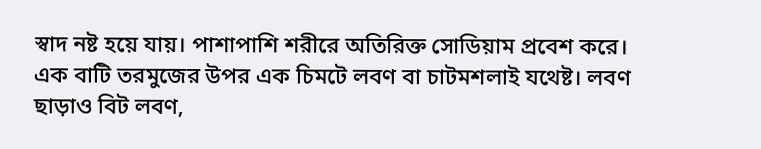স্বাদ নষ্ট হয়ে যায়। পাশাপাশি শরীরে অতিরিক্ত সোডিয়াম প্রবেশ করে। এক বাটি তরমুজের উপর এক চিমটে লবণ বা চাটমশলাই যথেষ্ট। লবণ ছাড়াও বিট লবণ,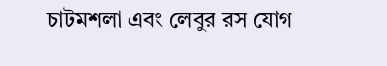চাটমশলা এবং লেবুর রস যোগ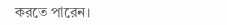করতে পারেন।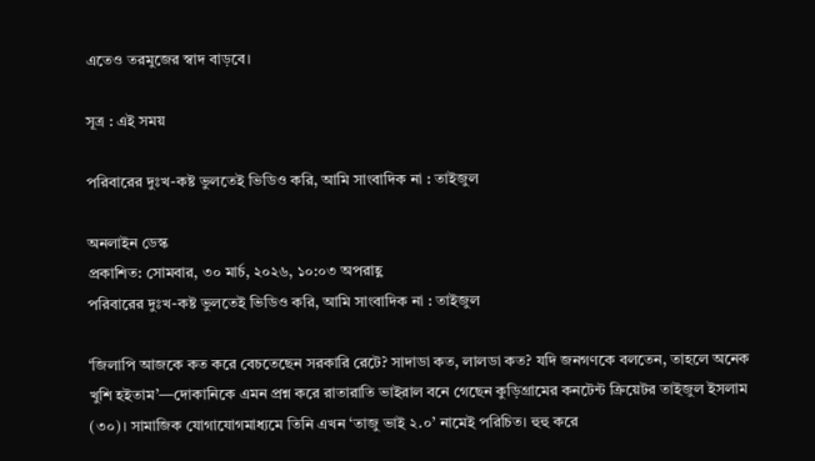এতেও তরমুজের স্বাদ বাড়বে।

সূত্র : এই সময়

পরিবারের দুঃখ-কষ্ট ভুলতেই ভিডিও করি, আমি সাংবাদিক না : তাইজুল

অনলাইন ডেস্ক
প্রকাশিত: সোমবার, ৩০ মার্চ, ২০২৬, ১০:০৩ অপরাহ্ণ
পরিবারের দুঃখ-কষ্ট ভুলতেই ভিডিও করি, আমি সাংবাদিক না : তাইজুল

‘জিলাপি আজকে কত করে বেচতেছেন সরকারি রেটে? সাদাডা কত, লালডা কত? যদি জনগণকে বলতেন, তাহলে অনেক খুশি হইতাম’—দোকানিকে এমন প্রশ্ন করে রাতারাতি ভাইরাল বনে গেছেন কুড়িগ্রামের কনটেন্ট ক্রিয়েটর তাইজুল ইসলাম (৩০)। সামাজিক যোগাযোগমাধ্যমে তিনি এখন ‘তাজু ভাই ২.০’ নামেই পরিচিত। হুহু করে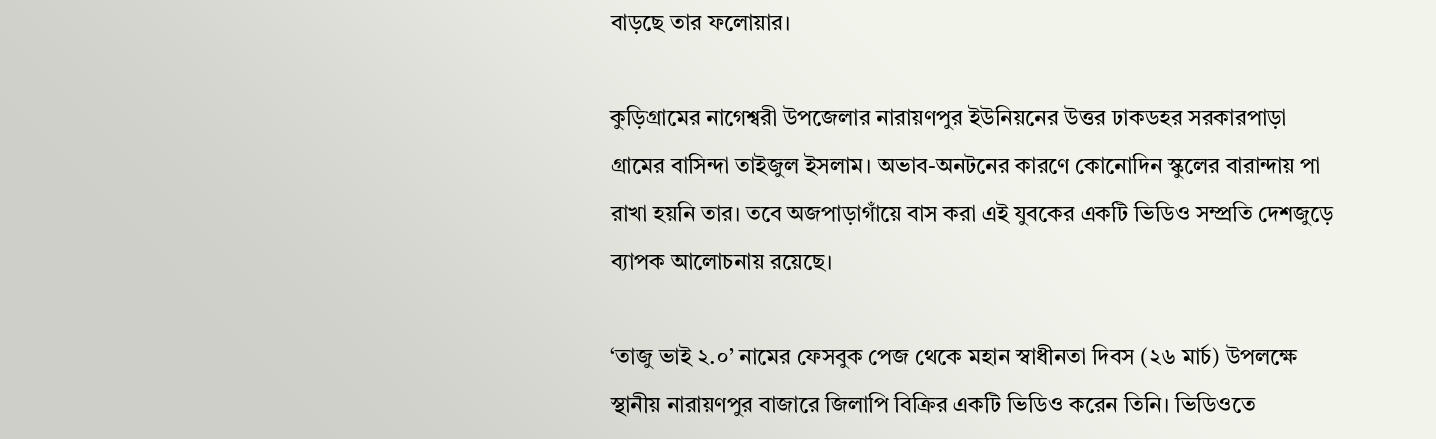বাড়ছে তার ফলোয়ার।

কুড়িগ্রামের নাগেশ্বরী উপজেলার নারায়ণপুর ইউনিয়নের উত্তর ঢাকডহর সরকারপাড়া গ্রামের বাসিন্দা তাইজুল ইসলাম। অভাব-অনটনের কারণে কোনোদিন স্কুলের বারান্দায় পা রাখা হয়নি তার। তবে অজপাড়াগাঁয়ে বাস করা এই যুবকের একটি ভিডিও সম্প্রতি দেশজুড়ে ব্যাপক আলোচনায় রয়েছে।

‘তাজু ভাই ২.০’ নামের ফেসবুক পেজ থেকে মহান স্বাধীনতা দিবস (২৬ মার্চ) উপলক্ষে স্থানীয় নারায়ণপুর বাজারে জিলাপি বিক্রির একটি ভিডিও করেন তিনি। ভিডিওতে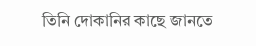তিনি দোকানির কাছে জানতে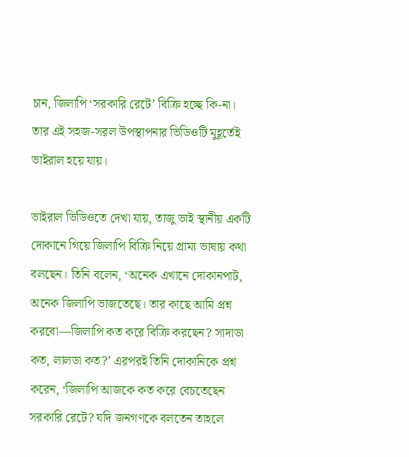চান, জিলাপি ‘সরকারি রেটে’ বিক্রি হচ্ছে কি-না। তার এই সহজ-সরল উপস্থাপনার ভিডিওটি মুহূর্তেই ভাইরাল হয়ে যায়।

ভাইরাল ভিডিওতে দেখা যায়, তাজু ভাই স্থানীয় একটি দোকানে গিয়ে জিলাপি বিক্রি নিয়ে গ্রাম্য ভাষায় কথা বলছেন। তিনি বলেন, ‘অনেক এখানে দোকানপাট, অনেক জিলাপি ভাজতেছে। তার কাছে আমি প্রশ্ন করবো—জিলাপি কত করে বিক্রি করছেন? সাদাডা কত, লালডা কত?’ এরপরই তিনি দোকানিকে প্রশ্ন করেন, ‘জিলাপি আজকে কত করে বেচতেছেন সরকারি রেটে? যদি জনগণকে বলতেন তাহলে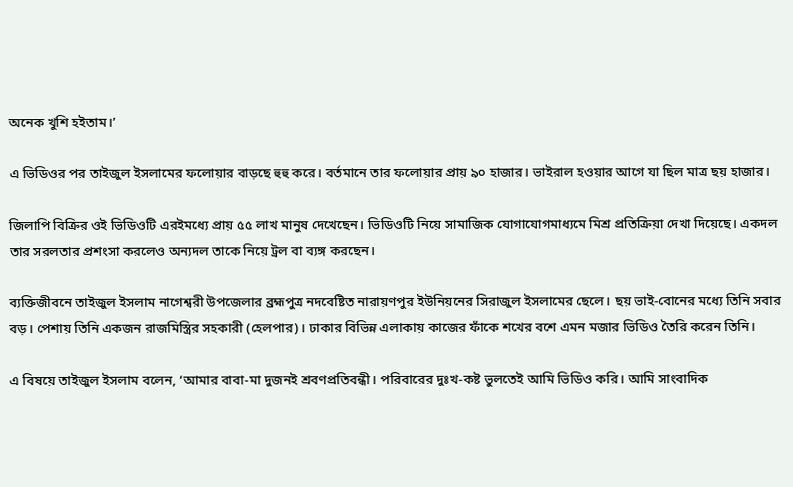অনেক খুশি হইতাম।’

এ ভিডিওর পর তাইজুল ইসলামের ফলোয়ার বাড়ছে হুহু করে। বর্তমানে তার ফলোয়ার প্রায় ৯০ হাজার। ভাইরাল হওয়ার আগে যা ছিল মাত্র ছয় হাজার।

জিলাপি বিক্রির ওই ভিডিওটি এরইমধ্যে প্রায় ৫৫ লাখ মানুষ দেখেছেন। ভিডিওটি নিয়ে সামাজিক যোগাযোগমাধ্যমে মিশ্র প্রতিক্রিয়া দেখা দিয়েছে। একদল তার সরলতার প্রশংসা করলেও অন্যদল তাকে নিয়ে ট্রল বা ব্যঙ্গ করছেন।

ব্যক্তিজীবনে তাইজুল ইসলাম নাগেশ্বরী উপজেলার ব্রহ্মপুত্র নদবেষ্টিত নারায়ণপুর ইউনিয়নের সিরাজুল ইসলামের ছেলে। ছয় ভাই-বোনের মধ্যে তিনি সবার বড়। পেশায় তিনি একজন রাজমিস্ত্রির সহকারী (হেলপার)। ঢাকার বিভিন্ন এলাকায় কাজের ফাঁকে শখের বশে এমন মজার ভিডিও তৈরি করেন তিনি।

এ বিষয়ে তাইজুল ইসলাম বলেন, ‘আমার বাবা-মা দুজনই শ্রবণপ্রতিবন্ধী। পরিবারের দুঃখ-কষ্ট ভুলতেই আমি ভিডিও করি। আমি সাংবাদিক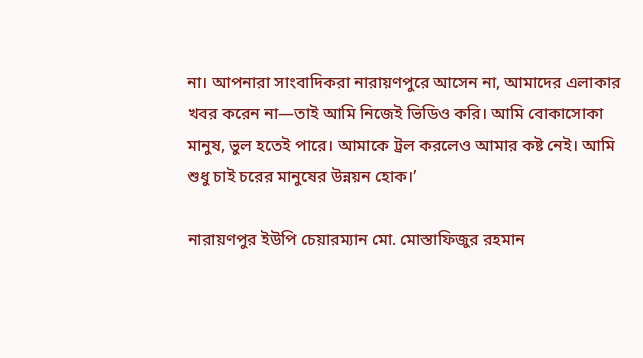না। আপনারা সাংবাদিকরা নারায়ণপুরে আসেন না, আমাদের এলাকার খবর করেন না—তাই আমি নিজেই ভিডিও করি। আমি বোকাসোকা মানুষ, ভুল হতেই পারে। আমাকে ট্রল করলেও আমার কষ্ট নেই। আমি শুধু চাই চরের মানুষের উন্নয়ন হোক।’

নারায়ণপুর ইউপি চেয়ারম্যান মো. মোস্তাফিজুর রহমান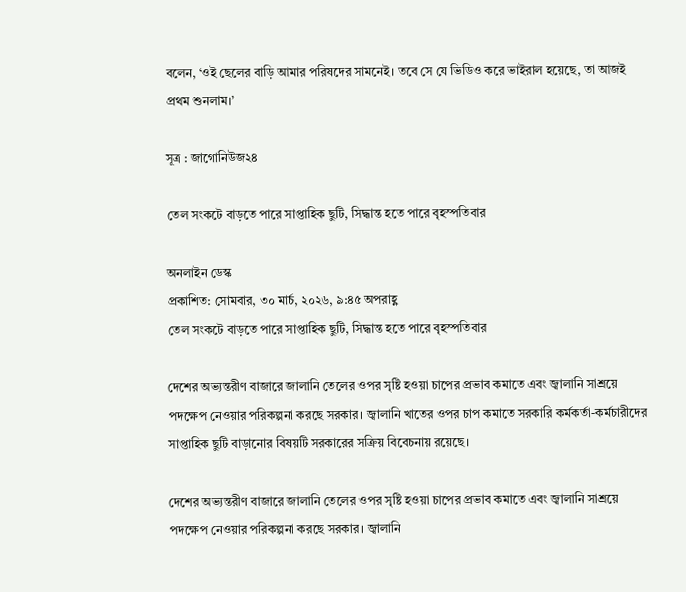বলেন, ‘ওই ছেলের বাড়ি আমার পরিষদের সামনেই। তবে সে যে ভিডিও করে ভাইরাল হয়েছে, তা আজই প্রথম শুনলাম।’

সূত্র : জাগোনিউজ২৪

তেল সংকটে বাড়তে পারে সাপ্তাহিক ছুটি, সিদ্ধান্ত হতে পারে বৃহস্পতিবার

অনলাইন ডেস্ক
প্রকাশিত: সোমবার, ৩০ মার্চ, ২০২৬, ৯:৪৫ অপরাহ্ণ
তেল সংকটে বাড়তে পারে সাপ্তাহিক ছুটি, সিদ্ধান্ত হতে পারে বৃহস্পতিবার

দেশের অভ্যন্তরীণ বাজারে জালানি তেলের ওপর সৃষ্টি হওয়া চাপের প্রভাব কমাতে এবং জ্বালানি সাশ্রয়ে পদক্ষেপ নেওয়ার পরিকল্পনা করছে সরকার। জ্বালানি খাতের ওপর চাপ কমাতে সরকারি কর্মকর্তা-কর্মচারীদের সাপ্তাহিক ছুটি বাড়ানোর বিষয়টি সরকারের সক্রিয় বিবেচনায় রয়েছে।

দেশের অভ্যন্তরীণ বাজারে জালানি তেলের ওপর সৃষ্টি হওয়া চাপের প্রভাব কমাতে এবং জ্বালানি সাশ্রয়ে পদক্ষেপ নেওয়ার পরিকল্পনা করছে সরকার। জ্বালানি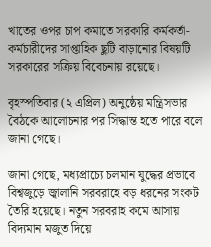খাতের ওপর চাপ কমাতে সরকারি কর্মকর্তা-কর্মচারীদের সাপ্তাহিক ছুটি বাড়ানোর বিষয়টি সরকারের সক্রিয় বিবেচনায় রয়েছে।

বৃহস্পতিবার (২ এপ্রিল) অনুষ্ঠেয় মন্ত্রিসভার বৈঠকে আলোচনার পর সিদ্ধান্ত হতে পারে বলে জানা গেছে।

জানা গেছে, মধ্যপ্রাচ্যে চলমান যুদ্ধের প্রভাবে বিশ্বজুড়ে জ্বালানি সরবরাহে বড় ধরনের সংকট তৈরি হয়েছে। নতুন সরবরাহ কমে আসায় বিদ্যমান মজুত দিয়ে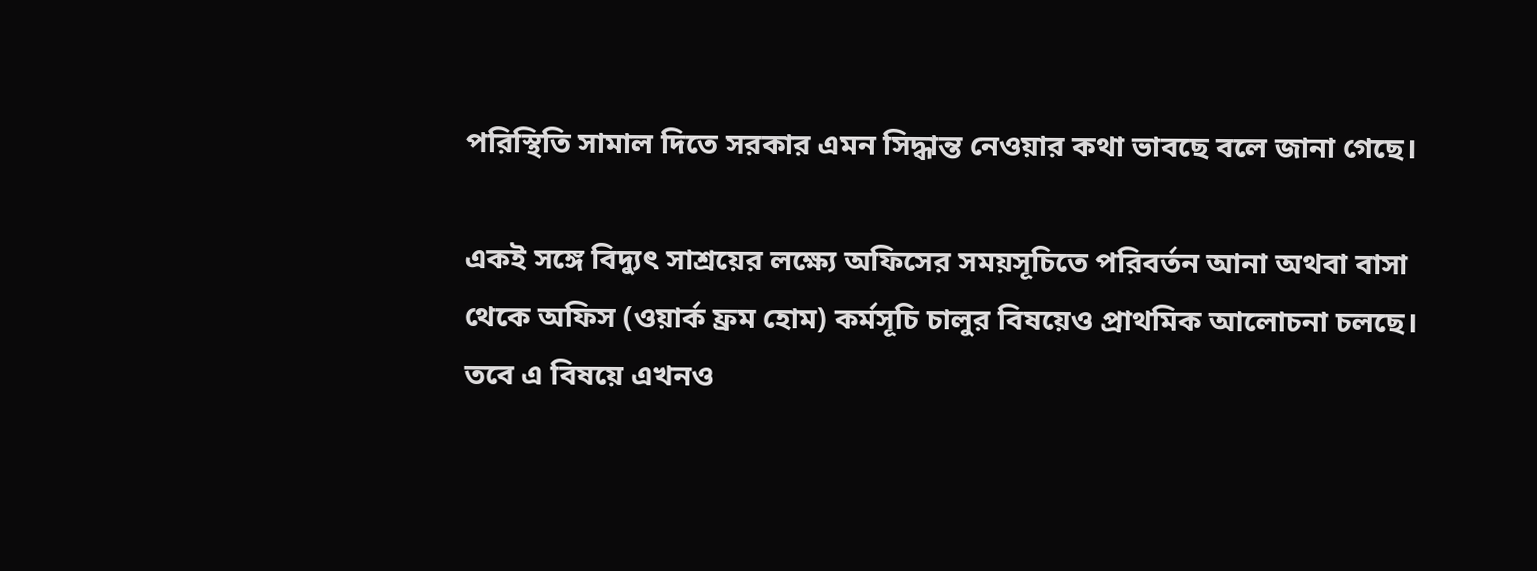পরিস্থিতি সামাল দিতে সরকার এমন সিদ্ধান্ত নেওয়ার কথা ভাবছে বলে জানা গেছে।

একই সঙ্গে বিদ্যুৎ সাশ্রয়ের লক্ষ্যে অফিসের সময়সূচিতে পরিবর্তন আনা অথবা বাসা থেকে অফিস (ওয়ার্ক ফ্রম হোম) কর্মসূচি চালুর বিষয়েও প্রাথমিক আলোচনা চলছে। তবে এ বিষয়ে এখনও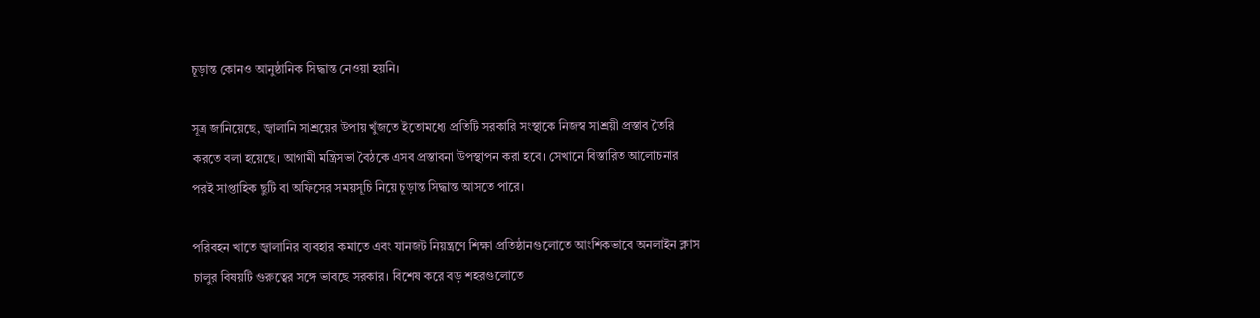চূড়ান্ত কোনও আনুষ্ঠানিক সিদ্ধান্ত নেওয়া হয়নি।

সূত্র জানিয়েছে, জ্বালানি সাশ্রয়ের উপায় খুঁজতে ইতোমধ্যে প্রতিটি সরকারি সংস্থাকে নিজস্ব সাশ্রয়ী প্রস্তাব তৈরি করতে বলা হয়েছে। আগামী মন্ত্রিসভা বৈঠকে এসব প্রস্তাবনা উপস্থাপন করা হবে। সেখানে বিস্তারিত আলোচনার পরই সাপ্তাহিক ছুটি বা অফিসের সময়সূচি নিয়ে চূড়ান্ত সিদ্ধান্ত আসতে পারে।

পরিবহন খাতে জ্বালানির ব্যবহার কমাতে এবং যানজট নিয়ন্ত্রণে শিক্ষা প্রতিষ্ঠানগুলোতে আংশিকভাবে অনলাইন ক্লাস চালুর বিষয়টি গুরুত্বের সঙ্গে ভাবছে সরকার। বিশেষ করে বড় শহরগুলোতে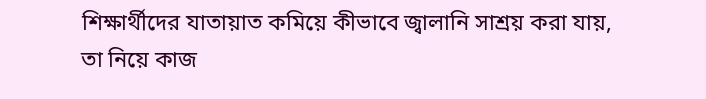শিক্ষার্থীদের যাতায়াত কমিয়ে কীভাবে জ্বালানি সাশ্রয় করা যায়, তা নিয়ে কাজ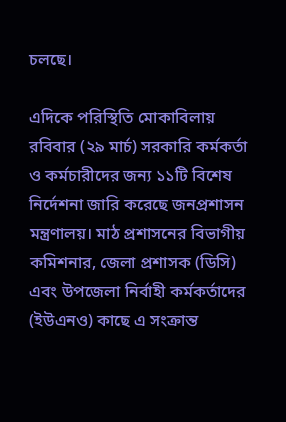চলছে।

এদিকে পরিস্থিতি মোকাবিলায় রবিবার (২৯ মার্চ) সরকারি কর্মকর্তা ও কর্মচারীদের জন্য ১১টি বিশেষ নির্দেশনা জারি করেছে জনপ্রশাসন মন্ত্রণালয়। মাঠ প্রশাসনের বিভাগীয় কমিশনার, জেলা প্রশাসক (ডিসি) এবং উপজেলা নির্বাহী কর্মকর্তাদের (ইউএনও) কাছে এ সংক্রান্ত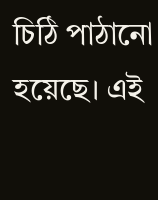চিঠি পাঠানো হয়েছে। এই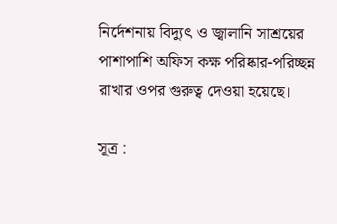নির্দেশনায় বিদ্যুৎ ও জ্বালানি সাশ্রয়ের পাশাপাশি অফিস কক্ষ পরিষ্কার-পরিচ্ছন্ন রাখার ওপর গুরুত্ব দেওয়া হয়েছে।

সূত্র :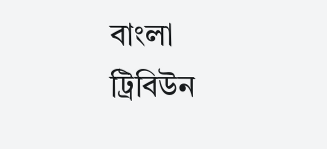বাংলা ট্রিবিউন